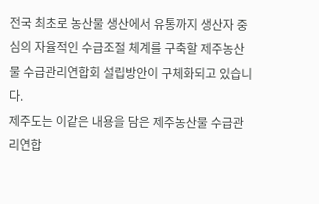전국 최초로 농산물 생산에서 유통까지 생산자 중심의 자율적인 수급조절 체계를 구축할 제주농산물 수급관리연합회 설립방안이 구체화되고 있습니다.
제주도는 이같은 내용을 담은 제주농산물 수급관리연합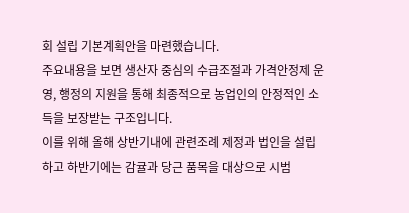회 설립 기본계획안을 마련했습니다.
주요내용을 보면 생산자 중심의 수급조절과 가격안정제 운영, 행정의 지원을 통해 최종적으로 농업인의 안정적인 소득을 보장받는 구조입니다.
이를 위해 올해 상반기내에 관련조례 제정과 법인을 설립하고 하반기에는 감귤과 당근 품목을 대상으로 시범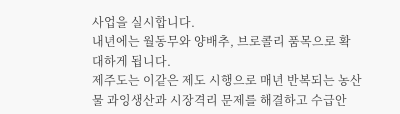사업을 실시합니다.
내년에는 월동무와 양배추, 브로콜리 품목으로 확대하게 됩니다.
제주도는 이같은 제도 시행으로 매년 반복되는 농산물 과잉생산과 시장격리 문제를 해결하고 수급안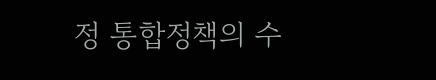정 통합정책의 수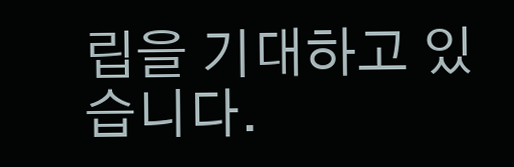립을 기대하고 있습니다.